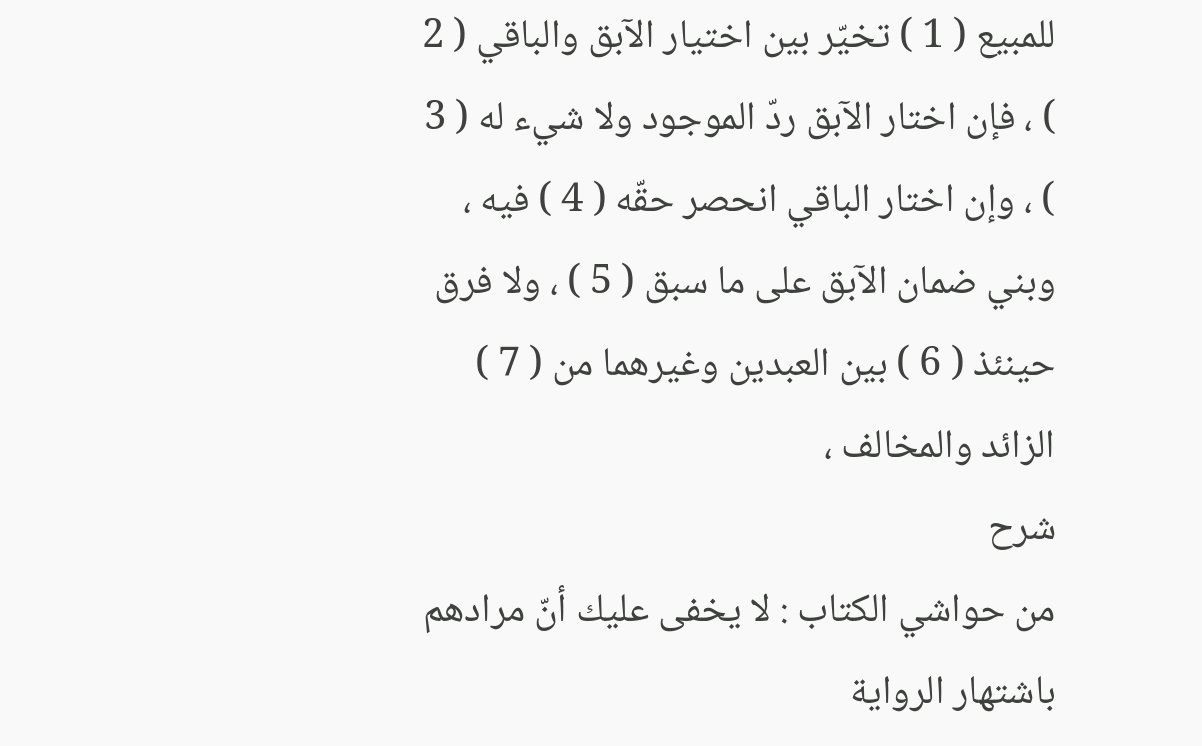للمبيع ( 1 ) تخيّر بين اختيار الآبق والباقي ( 2 ) ، فإن اختار الآبق ردّ الموجود ولا شيء له ( 3 ) ، وإن اختار الباقي انحصر حقّه ( 4 ) فيه ، وبني ضمان الآبق على ما سبق ( 5 ) ، ولا فرق حينئذ ( 6 ) بين العبدين وغيرهما من ( 7 ) الزائد والمخالف ،
شرح
من حواشي الكتاب : لا يخفى عليك أنّ مرادهم باشتهار الرواية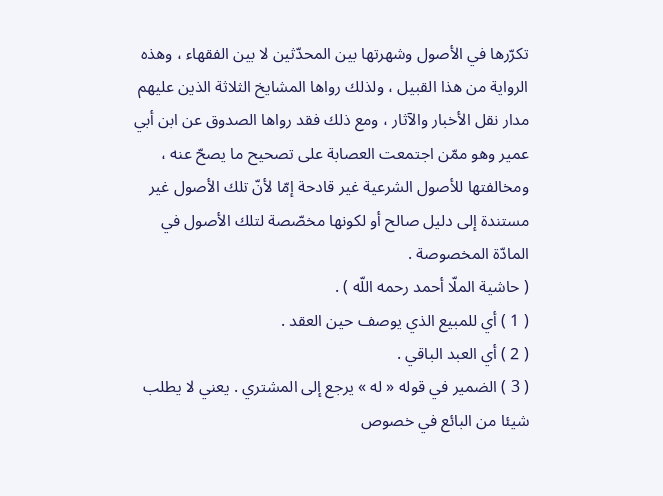تكرّرها في الأصول وشهرتها بين المحدّثين لا بين الفقهاء ، وهذه الرواية من هذا القبيل ، ولذلك رواها المشايخ الثلاثة الذين عليهم مدار نقل الأخبار والآثار ، ومع ذلك فقد رواها الصدوق عن ابن أبي عمير وهو ممّن اجتمعت العصابة على تصحيح ما يصحّ عنه ، ومخالفتها للأصول الشرعية غير قادحة إمّا لأنّ تلك الأصول غير مستندة إلى دليل صالح أو لكونها مخصّصة لتلك الأصول في المادّة المخصوصة .
( حاشية الملّا أحمد رحمه اللّه ) .
( 1 ) أي للمبيع الذي يوصف حين العقد .
( 2 ) أي العبد الباقي .
( 3 ) الضمير في قوله « له » يرجع إلى المشتري . يعني لا يطلب شيئا من البائع في خصوص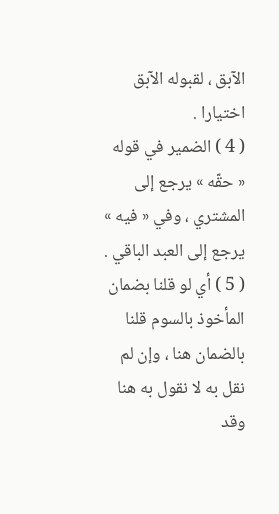الآبق ، لقبوله الآبق اختيارا .
( 4 ) الضمير في قوله « حقّه » يرجع إلى المشتري ، وفي « فيه » يرجع إلى العبد الباقي .
( 5 ) أي لو قلنا بضمان المأخوذ بالسوم قلنا بالضمان هنا ، وإن لم نقل به لا نقول به هنا وقد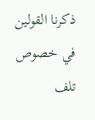ذكرنا القولين في خصوص تلف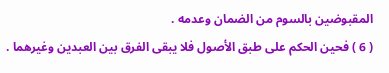المقبوضين بالسوم من الضمان وعدمه .
( 6 ) فحين الحكم على طبق الأصول فلا يبقى الفرق بين العبدين وغيرهما .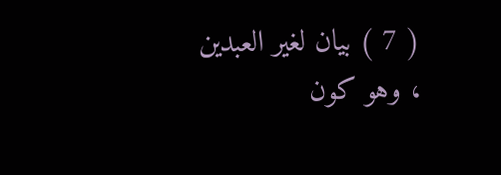( 7 ) بيان لغير العبدين ، وهو كون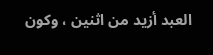العبد أزيد من اثنين ، وكون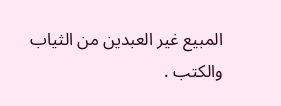المبيع غير العبدين من الثياب والكتب .